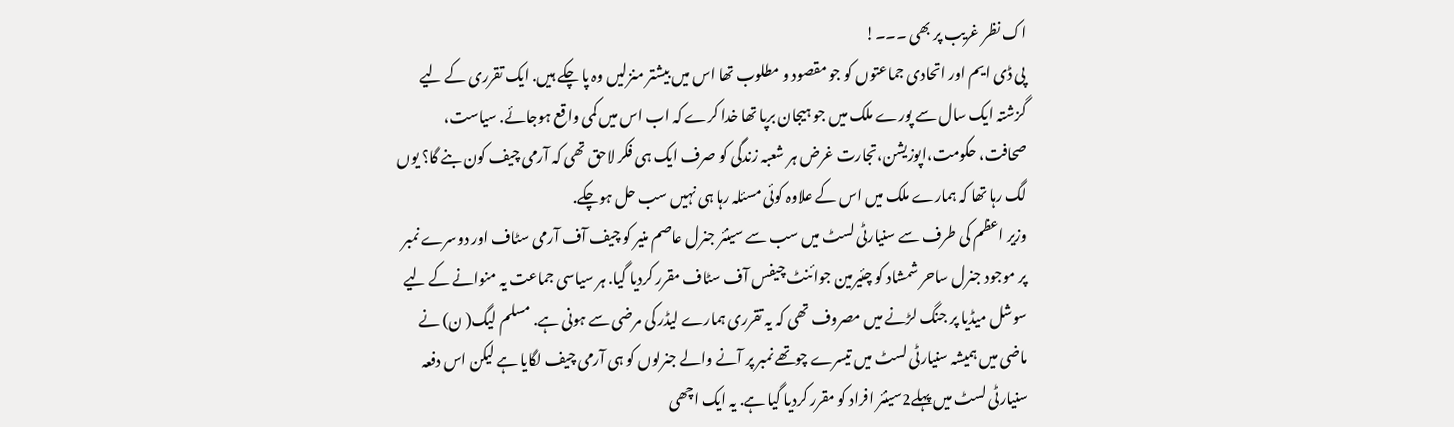اک نظر غریب پر بھی ۔۔۔!
پی ڈی ایم اور اتحادی جماعتوں کو جو مقصود و مطلوب تھا اس میں بیشتر منزلیں وہ پا چکے ہیں. ایک تقرری کے لیے گزشتہ ایک سال سے پورے ملک میں جو ہیجان برپا تھا خدا کرے کہ اب اس میں کمی واقع ہوجائے. سیاست، صحافت، حکومت،اپوزیشن،تجارت غرض ہر شعبہ زندگی کو صرف ایک ہی فکر لاحق تھی کہ آرمی چیف کون بنے گا؟ یوں لگ رہا تھا کہ ہمارے ملک میں اس کے علاوہ کوئی مسئلہ رہا ہی نہیں سب حل ہوچکے.
وزیر اعظم کی طرف سے سنیارٹی لسٹ میں سب سے سینئر جنرل عاصم منیر کو چیف آف آرمی سٹاف اور دوسرے نمبر پر موجود جنرل ساحر شمشاد کو چئیرمین جوائنٹ چیفس آف سٹاف مقرر کردیا گیا. ہر سیاسی جماعت یہ منوانے کے لیے سوشل میڈیا پر جنگ لڑنے میں مصروف تھی کہ یہ تقرری ہمارے لیڈر کی مرضی سے ہونی ہے. مسلم لیگ( ن) نے ماضی میں ہمیشہ سنیارٹی لسٹ میں تیسرے چوتھے نمبر پر آنے والے جنرلوں کو ہی آرمی چیف لگایا ہے لیکن اس دفعہ سنیارٹی لسٹ میں پہلے2سینئر افراد کو مقرر کردیا گیا ہے. یہ ایک اچھی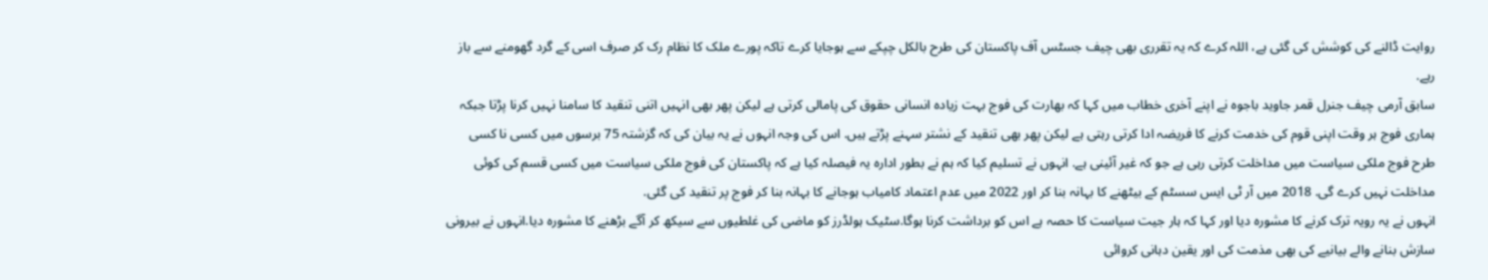روایت ڈالنے کی کوشش کی گئی ہے، اللہ کرے کہ یہ تقرری بھی چیف جسٹس آف پاکستان کی طرح بالکل چپکے سے ہوجایا کرے تاکہ پورے ملک کا نظام رک کر صرف اسی کے گرد گھومنے سے باز رہے.
سابق آرمی چیف جنرل قمر جاوید باجوہ نے اپنے آخری خطاب میں کہا کہ بھارت کی فوج بہت زیادہ انسانی حقوق کی پامالی کرتی ہے لیکن پھر بھی انہیں اتنی تنقید کا سامنا نہیں کرنا پڑتا جبکہ ہماری فوج ہر وقت اپنی قوم کی خدمت کرنے کا فریضہ ادا کرتی رہتی ہے لیکن پھر بھی تنقید کے نشتر سہنے پڑتے ہیں. اس کی وجہ انہوں نے یہ بیان کی کہ گزشتہ 75 برسوں میں کسی نا کسی طرح فوج ملکی سیاست میں مداخلت کرتی رہی ہے جو کہ غیر آئینی ہے. انہوں نے تسلیم کیا کہ ہم نے بطور ادارہ یہ فیصلہ کیا ہے کہ پاکستان کی فوج ملکی سیاست میں کسی قسم کی کوئی مداخلت نہیں کرے گی. 2018 میں آر ٹی ایس سسٹم کے بیٹھنے کا بہانہ بنا کر اور 2022 میں عدم اعتماد کامیاب ہوجانے کا بہانہ بنا کر فوج پر تنقید کی گئی.
انہوں نے یہ رویہ ترک کرنے کا مشورہ دیا اور کہا کہ ہار جیت سیاست کا حصہ ہے اس کو برداشت کرنا ہوگا.سٹیک ہولڈرز کو ماضی کی غلطیوں سے سیکھ کر آگے بڑھنے کا مشورہ دیا.انہوں نے بیرونی سازش بنانے والے بیانیے کی بھی مذمت کی اور یقین دہانی کروائی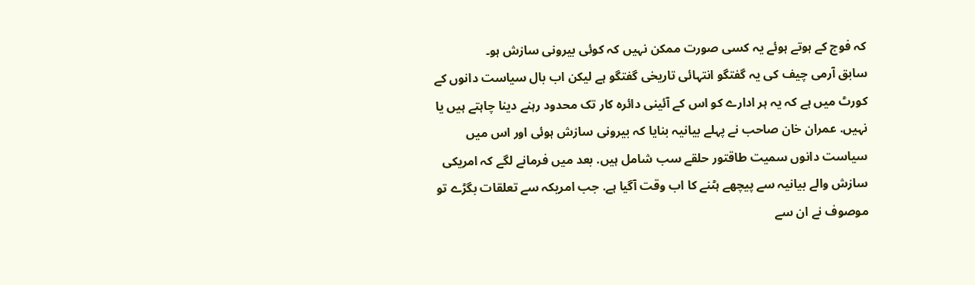کہ فوج کے ہوتے ہوئے یہ کسی صورت ممکن نہیں کہ کوئی بیرونی سازش ہو۔
سابق آرمی چیف کی یہ گفتگو انتہائی تاریخی گفتگو ہے لیکن اب بال سیاست دانوں کے کورٹ میں ہے کہ یہ ہر ادارے کو اس کے آئینی دائرہ کار تک محدود رہنے دینا چاہتے ہیں یا نہیں. عمران خان صاحب نے پہلے بیانیہ بنایا کہ بیرونی سازش ہوئی اور اس میں سیاست دانوں سمیت طاقتور حلقے سب شامل ہیں. بعد میں فرمانے لگے کہ امریکی سازش والے بیانیہ سے پیچھے ہٹنے کا اب وقت آگیا ہے. جب امریکہ سے تعلقات بگڑے تو موصوف نے ان سے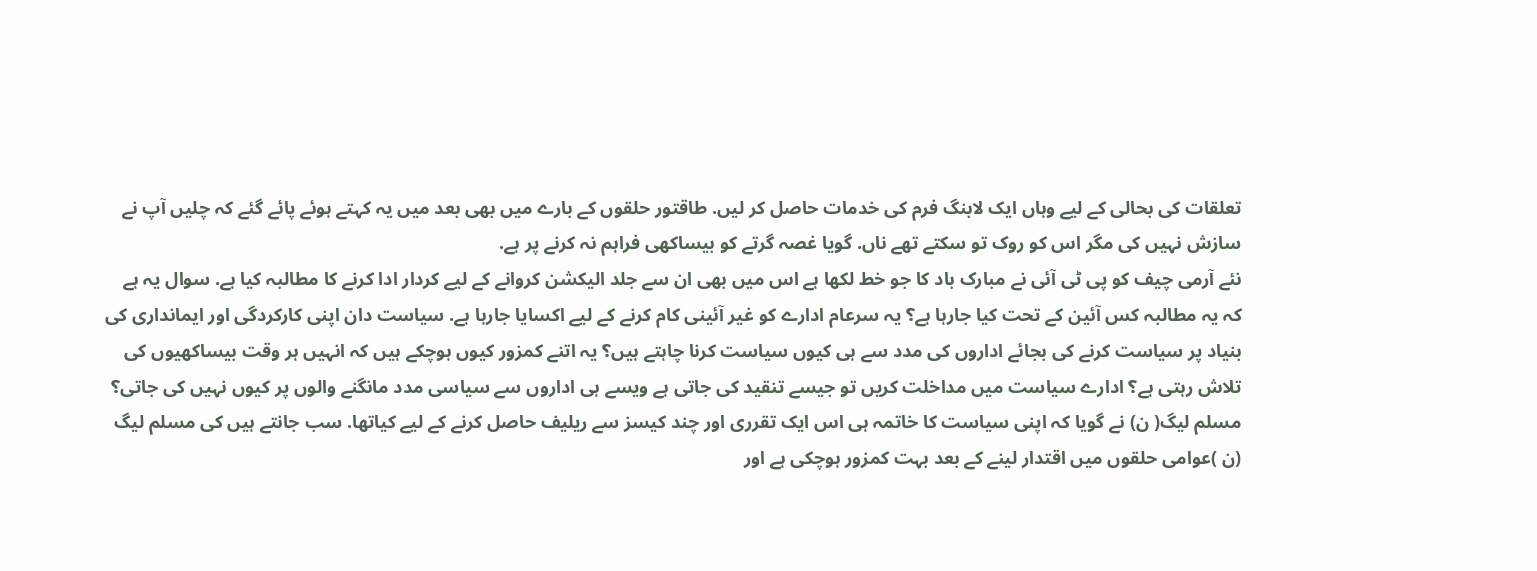تعلقات کی بحالی کے لیے وہاں ایک لابنگ فرم کی خدمات حاصل کر لیں. طاقتور حلقوں کے بارے میں بھی بعد میں یہ کہتے ہوئے پائے گئے کہ چلیں آپ نے سازش نہیں کی مگر اس کو روک تو سکتے تھے ناں. گویا غصہ گرتے کو بیساکھی فراہم نہ کرنے پر ہے.
نئے آرمی چیف کو پی ٹی آئی نے مبارک باد کا جو خط لکھا ہے اس میں بھی ان سے جلد الیکشن کروانے کے لیے کردار ادا کرنے کا مطالبہ کیا ہے. سوال یہ ہے کہ یہ مطالبہ کس آئین کے تحت کیا جارہا ہے؟ یہ سرعام ادارے کو غیر آئینی کام کرنے کے لیے اکسایا جارہا ہے. سیاست دان اپنی کارکردگی اور ایمانداری کی بنیاد پر سیاست کرنے کی بجائے اداروں کی مدد سے ہی کیوں سیاست کرنا چاہتے ہیں؟ یہ اتنے کمزور کیوں ہوچکے ہیں کہ انہیں ہر وقت بیساکھیوں کی تلاش رہتی ہے؟ ادارے سیاست میں مداخلت کریں تو جیسے تنقید کی جاتی ہے ویسے ہی اداروں سے سیاسی مدد مانگنے والوں پر کیوں نہیں کی جاتی؟
مسلم لیگ( ن) نے گویا کہ اپنی سیاست کا خاتمہ ہی اس ایک تقرری اور چند کیسز سے ریلیف حاصل کرنے کے لیے کیاتھا. سب جانتے ہیں کی مسلم لیگ (ن )عوامی حلقوں میں اقتدار لینے کے بعد بہت کمزور ہوچکی ہے اور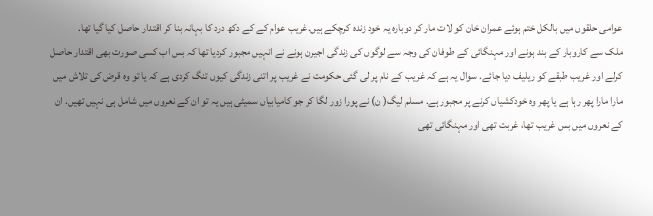عوامی حلقوں میں بالکل ختم ہوئے عمران خان کو لات مار کر دوبارہ یہ خود زندہ کرچکے ہیں.غریب عوام کے کے دکھ درد کا بہانہ بنا کر اقتدار حاصل کیا گیا تھا.
ملک سے کاروبار کے بند ہونے اور مہنگائی کے طوفان کی وجہ سے لوگوں کی زندگی اجیرن ہونے نے انہیں مجبور کردیا تھا کہ بس اب کسی صورت بھی اقتدار حاصل کرلے اور غریب طبقے کو ریلیف دیا جائے. سوال یہ ہے کہ غریب کے نام پر لی گئی حکومت نے غریب پر اتنی زندگی کیوں تنگ کردی ہے کہ یا تو وہ قرض کی تلاش میں مارا مارا پھر رہا ہے یا پھر وہ خودکشیاں کرنے پر مجبور ہے. مسلم لیگ( ن) نے پورا زور لگا کر جو کامیابیاں سمیٹی ہیں یہ تو ان کے نعروں میں شامل ہی نہیں تھیں. ان کے نعروں میں بس غریب تھا، غربت تھی اور مہنگائی تھی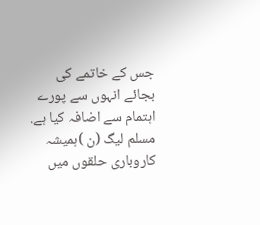جس کے خاتمے کی بجائے انہوں سے پورے اہتمام سے اضافہ کیا ہے. مسلم لیگ (ن )ہمیشہ کاروباری حلقوں میں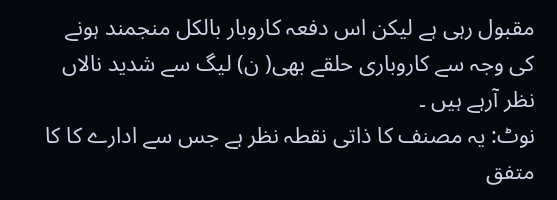مقبول رہی ہے لیکن اس دفعہ کاروبار بالکل منجمند ہونے کی وجہ سے کاروباری حلقے بھی( ن) لیگ سے شدید نالاں نظر آرہے ہیں ۔
نوٹ: یہ مصنف کا ذاتی نقطہ نظر ہے جس سے ادارے کا کا متفق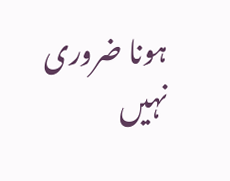ہونا ضروری نہیں